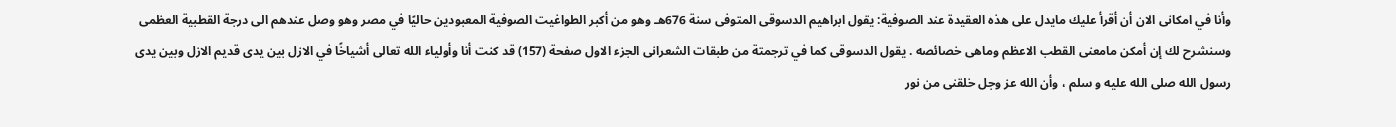وأنا في امكانى الان أن أقرأ عليك مايدل على هذه العقيدة عند الصوفية: يقول ابراهيم الدسوقى المتوفى سنة 676هـ وهو من أكبر الطواغيت الصوفية المعبودين حاليًا في مصر وهو وصل عندهم الى درجة القطبية العظمى وسنشرح لك إن أمكن مامعنى القطب الاعظم وماهى خصائصه . يقول الدسوقى كما في ترجمتة من طبقات الشعرانى الجزء الاول صفحة (157) قد كنت أنا وأولياء الله تعالى أشياخًا في الازل بين يدى قديم الازل وبين يدى رسول الله صلى الله عليه و سلم ، وأن الله عز وجل خلقنى من نور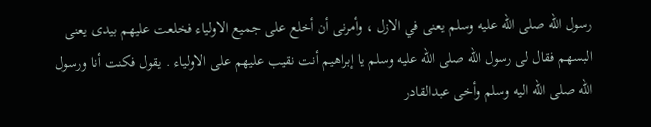رسول الله صلى الله عليه وسلم يعنى في الازل ، وأمرنى أن أخلع على جميع الاولياء فخلعت عليهم بيدى يعنى البسهم فقال لى رسول الله صلى الله عليه وسلم يا إبراهيم أنت نقيب عليهم على الاولياء . يقول فكنت أنا ورسول الله صلى الله اليه وسلم وأخى عبدالقادر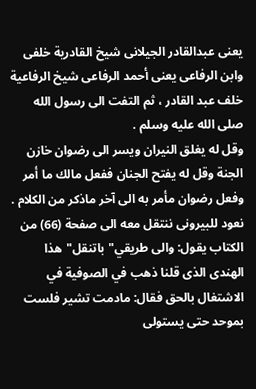يعنى عبدالقادر الجيلانى شيخ القادرية خلفى وابن الرفاعى يعنى أحمد الرفاعى شيخ الرفاعية خلف عبد القادر ، ثم التفت الى رسول الله صلى الله عليه وسلم .
وقل له يغلق النيران ويسر الى رضوان خازن الجنة وقل له يفتح الجنان ففعل مالك ما أمر وفعل رضوان مأمر به الى آخر ماذكر من الكلام .
نعود للبيرونى ننتقل معه الى صفحة (66) من الكتاب يقول: والى طريقي"باتنقل"هذا الهندى الذى قلنا ذهب في الصوفية في الاشتغال بالحق فقال: مادمت تشير فلست بموحد حتى يستولى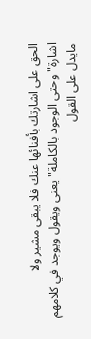الحق على اشارتك بأفنائها عنك فلا يبقى مشير ولا اشارة"وحتى الوجود بالكاملة"يعنى ويقول ويوجد في كلامهم مايدل على القول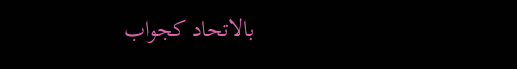بالاتحاد كجواب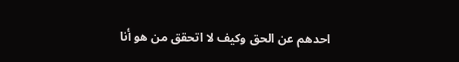احدهم عن الحق وكيف لا اتحقق من هو أنا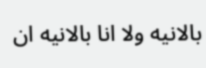بالانيه ولا انا بالانيه ان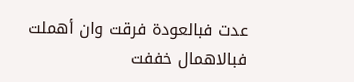عدت فبالعودة فرقت وان أهملت فبالاهمال خففت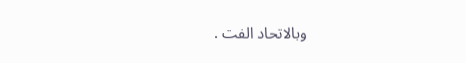وبالاتحاد الفت .